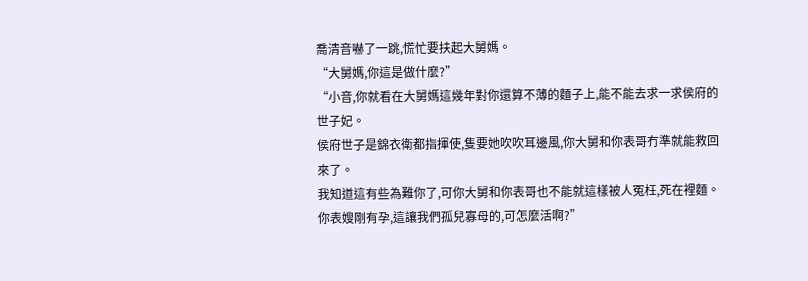喬清音嚇了一跳,慌忙要扶起大舅媽。
“大舅媽,你這是做什麼?”
“小音,你就看在大舅媽這幾年對你還算不薄的麵子上,能不能去求一求侯府的世子妃。
侯府世子是錦衣衛都指揮使,隻要她吹吹耳邊風,你大舅和你表哥冇準就能救回來了。
我知道這有些為難你了,可你大舅和你表哥也不能就這樣被人冤枉,死在裡麵。
你表嫂剛有孕,這讓我們孤兒寡母的,可怎麼活啊?”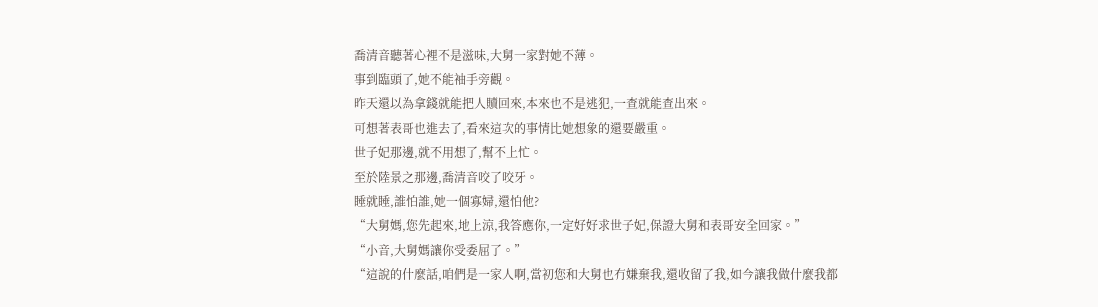喬清音聽著心裡不是滋味,大舅一家對她不薄。
事到臨頭了,她不能袖手旁觀。
昨天還以為拿錢就能把人贖回來,本來也不是逃犯,一查就能查出來。
可想著表哥也進去了,看來這次的事情比她想象的還要嚴重。
世子妃那邊,就不用想了,幫不上忙。
至於陸景之那邊,喬清音咬了咬牙。
睡就睡,誰怕誰,她一個寡婦,還怕他?
“大舅媽,您先起來,地上涼,我答應你,一定好好求世子妃,保證大舅和表哥安全回家。”
“小音,大舅媽讓你受委屈了。”
“這說的什麼話,咱們是一家人啊,當初您和大舅也冇嫌棄我,還收留了我,如今讓我做什麼我都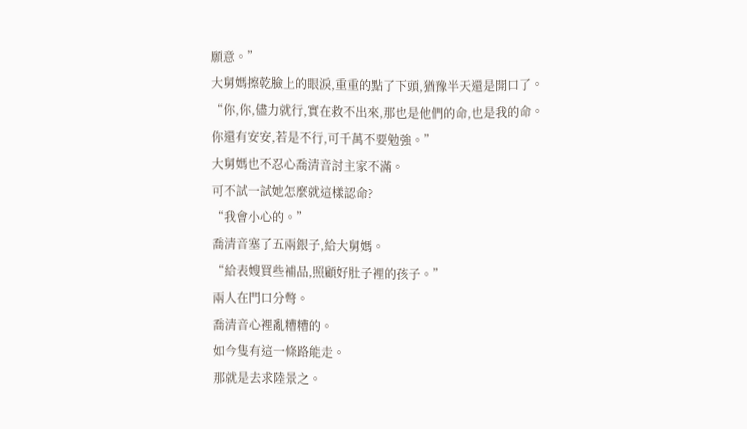願意。”
大舅媽擦乾臉上的眼淚,重重的點了下頭,猶豫半天還是開口了。
“你,你,儘力就行,實在救不出來,那也是他們的命,也是我的命。
你還有安安,若是不行,可千萬不要勉強。”
大舅媽也不忍心喬清音討主家不滿。
可不試一試她怎麼就這樣認命?
“我會小心的。”
喬清音塞了五兩銀子,給大舅媽。
“給表嫂買些補品,照顧好肚子裡的孩子。”
兩人在門口分彆。
喬清音心裡亂糟糟的。
如今隻有這一條路能走。
那就是去求陸景之。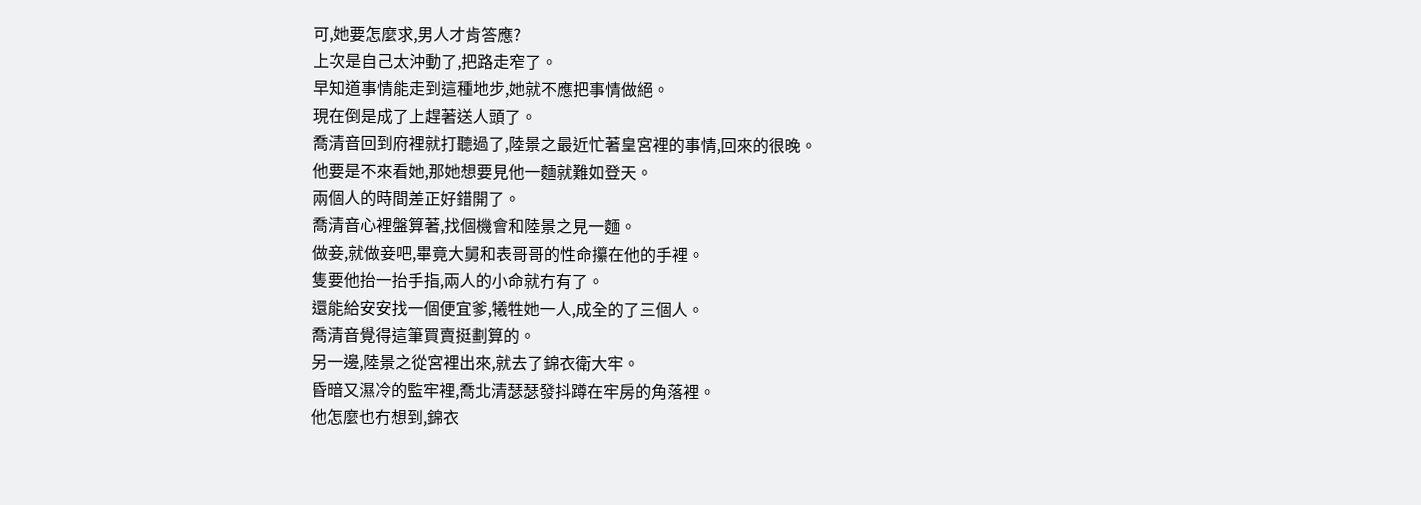可,她要怎麼求,男人才肯答應?
上次是自己太沖動了,把路走窄了。
早知道事情能走到這種地步,她就不應把事情做絕。
現在倒是成了上趕著送人頭了。
喬清音回到府裡就打聽過了,陸景之最近忙著皇宮裡的事情,回來的很晚。
他要是不來看她,那她想要見他一麵就難如登天。
兩個人的時間差正好錯開了。
喬清音心裡盤算著,找個機會和陸景之見一麵。
做妾,就做妾吧,畢竟大舅和表哥哥的性命攥在他的手裡。
隻要他抬一抬手指,兩人的小命就冇有了。
還能給安安找一個便宜爹,犧牲她一人,成全的了三個人。
喬清音覺得這筆買賣挺劃算的。
另一邊,陸景之從宮裡出來,就去了錦衣衛大牢。
昏暗又濕冷的監牢裡,喬北清瑟瑟發抖蹲在牢房的角落裡。
他怎麼也冇想到,錦衣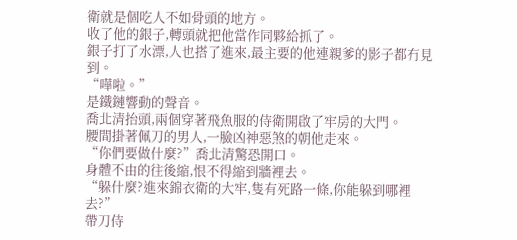衛就是個吃人不如骨頭的地方。
收了他的銀子,轉頭就把他當作同夥給抓了。
銀子打了水漂,人也搭了進來,最主要的他連親爹的影子都冇見到。
“嘩啦。”
是鐵鏈響動的聲音。
喬北清抬頭,兩個穿著飛魚服的侍衛開啟了牢房的大門。
腰間掛著佩刀的男人,一臉凶神惡煞的朝他走來。
“你們要做什麼?”喬北清驚恐開口。
身體不由的往後縮,恨不得縮到牆裡去。
“躲什麼?進來錦衣衛的大牢,隻有死路一條,你能躲到哪裡去?”
帶刀侍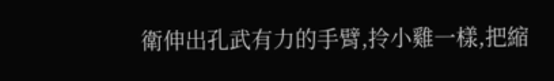衛伸出孔武有力的手臂,拎小雞一樣,把縮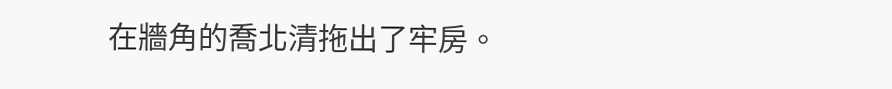在牆角的喬北清拖出了牢房。